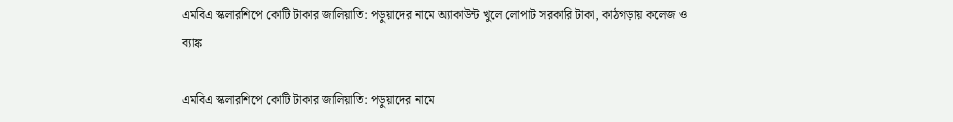এমবিএ স্কলারশিপে কোটি টাকার জালিয়াতি: পড়ুয়াদের নামে অ্যাকাউন্ট খুলে লোপাট সরকারি টাকা, কাঠগড়ায় কলেজ ও ব্যাঙ্ক

এমবিএ স্কলারশিপে কোটি টাকার জালিয়াতি: পড়ুয়াদের নামে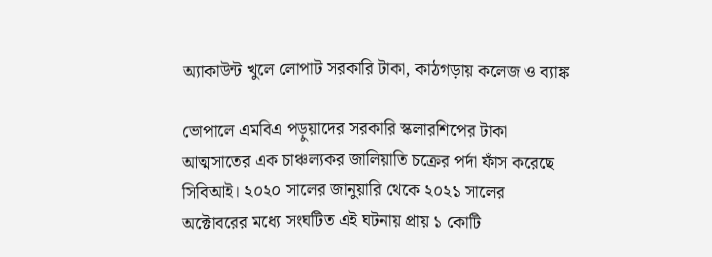অ্যাকাউন্ট খুলে লোপাট সরকারি টাকা, কাঠগড়ায় কলেজ ও ব্যাঙ্ক

ভোপালে এমবিএ পড়ুয়াদের সরকারি স্কলারশিপের টাকা আত্মসাতের এক চাঞ্চল্যকর জালিয়াতি চক্রের পর্দা ফাঁস করেছে সিবিআই। ২০২০ সালের জানুয়ারি থেকে ২০২১ সালের অক্টোবরের মধ্যে সংঘটিত এই ঘটনায় প্রায় ১ কোটি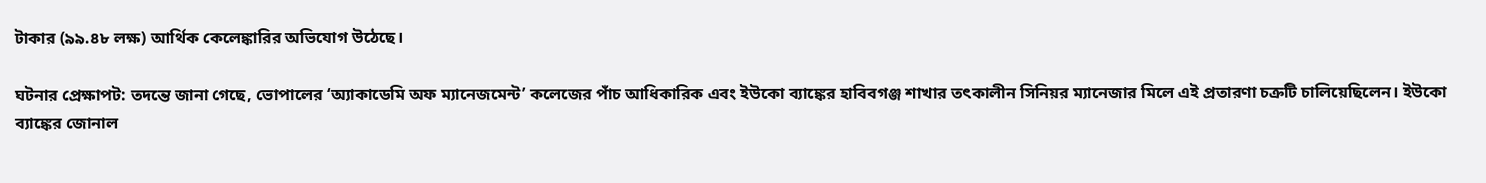টাকার (৯৯.৪৮ লক্ষ) আর্থিক কেলেঙ্কারির অভিযোগ উঠেছে।

ঘটনার প্রেক্ষাপট: তদন্তে জানা গেছে, ভোপালের ‘অ্যাকাডেমি অফ ম্যানেজমেন্ট’ কলেজের পাঁচ আধিকারিক এবং ইউকো ব্যাঙ্কের হাবিবগঞ্জ শাখার তৎকালীন সিনিয়র ম্যানেজার মিলে এই প্রতারণা চক্রটি চালিয়েছিলেন। ইউকো ব্যাঙ্কের জোনাল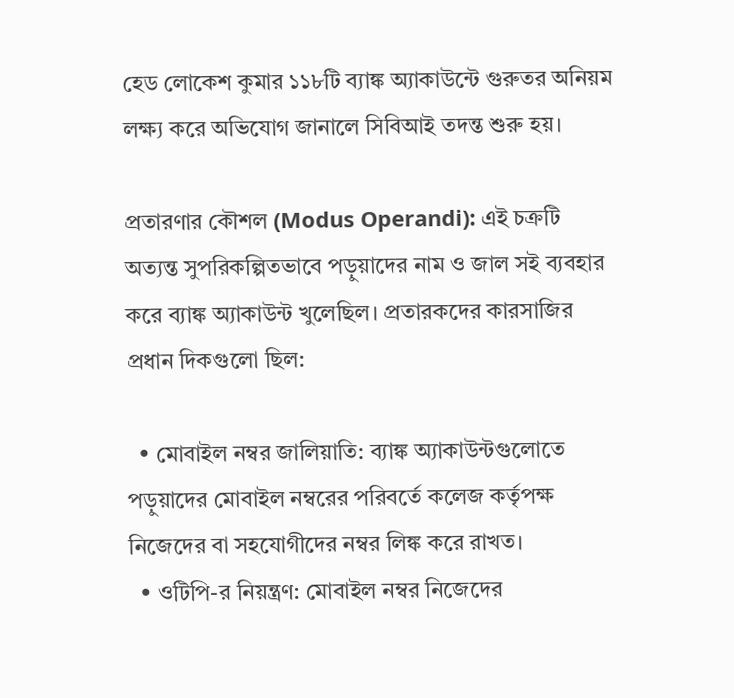হেড লোকেশ কুমার ১১৮টি ব্যাঙ্ক অ্যাকাউন্টে গুরুতর অনিয়ম লক্ষ্য করে অভিযোগ জানালে সিবিআই তদন্ত শুরু হয়।

প্রতারণার কৌশল (Modus Operandi): এই চক্রটি অত্যন্ত সুপরিকল্পিতভাবে পড়ুয়াদের নাম ও জাল সই ব্যবহার করে ব্যাঙ্ক অ্যাকাউন্ট খুলেছিল। প্রতারকদের কারসাজির প্রধান দিকগুলো ছিল:

  • মোবাইল নম্বর জালিয়াতি: ব্যাঙ্ক অ্যাকাউন্টগুলোতে পড়ুয়াদের মোবাইল নম্বরের পরিবর্তে কলেজ কর্তৃপক্ষ নিজেদের বা সহযোগীদের নম্বর লিঙ্ক করে রাখত।
  • ওটিপি-র নিয়ন্ত্রণ: মোবাইল নম্বর নিজেদের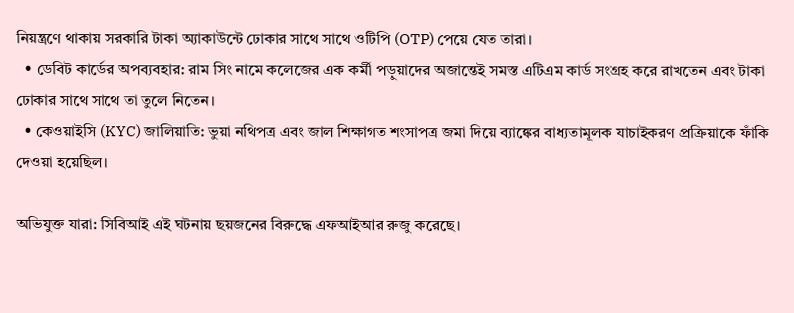নিয়ন্ত্রণে থাকায় সরকারি টাকা অ্যাকাউন্টে ঢোকার সাথে সাথে ওটিপি (OTP) পেয়ে যেত তারা।
  • ডেবিট কার্ডের অপব্যবহার: রাম সিং নামে কলেজের এক কর্মী পড়ুয়াদের অজান্তেই সমস্ত এটিএম কার্ড সংগ্রহ করে রাখতেন এবং টাকা ঢোকার সাথে সাথে তা তুলে নিতেন।
  • কেওয়াইসি (KYC) জালিয়াতি: ভুয়া নথিপত্র এবং জাল শিক্ষাগত শংসাপত্র জমা দিয়ে ব্যাঙ্কের বাধ্যতামূলক যাচাইকরণ প্রক্রিয়াকে ফাঁকি দেওয়া হয়েছিল।

অভিযুক্ত যারা: সিবিআই এই ঘটনায় ছয়জনের বিরুদ্ধে এফআইআর রুজু করেছে।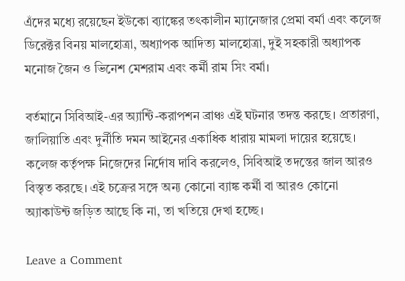এঁদের মধ্যে রয়েছেন ইউকো ব্যাঙ্কের তৎকালীন ম্যানেজার প্রেমা বর্মা এবং কলেজ ডিরেক্টর বিনয় মালহোত্রা, অধ্যাপক আদিত্য মালহোত্রা, দুই সহকারী অধ্যাপক মনোজ জৈন ও ভিনেশ মেশরাম এবং কর্মী রাম সিং বর্মা।

বর্তমানে সিবিআই-এর অ্যান্টি-করাপশন ব্রাঞ্চ এই ঘটনার তদন্ত করছে। প্রতারণা, জালিয়াতি এবং দুর্নীতি দমন আইনের একাধিক ধারায় মামলা দায়ের হয়েছে। কলেজ কর্তৃপক্ষ নিজেদের নির্দোষ দাবি করলেও, সিবিআই তদন্তের জাল আরও বিস্তৃত করছে। এই চক্রের সঙ্গে অন্য কোনো ব্যাঙ্ক কর্মী বা আরও কোনো অ্যাকাউন্ট জড়িত আছে কি না, তা খতিয়ে দেখা হচ্ছে।

Leave a Comment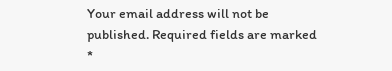Your email address will not be published. Required fields are marked *